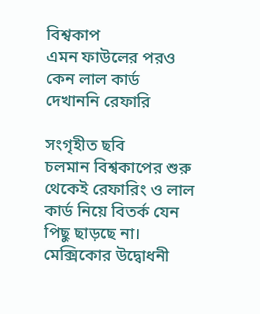বিশ্বকাপ
এমন ফাউলের পরও কেন লাল কার্ড দেখাননি রেফারি

সংগৃহীত ছবি
চলমান বিশ্বকাপের শুরু থেকেই রেফারিং ও লাল কার্ড নিয়ে বিতর্ক যেন পিছু ছাড়ছে না। মেক্সিকোর উদ্বোধনী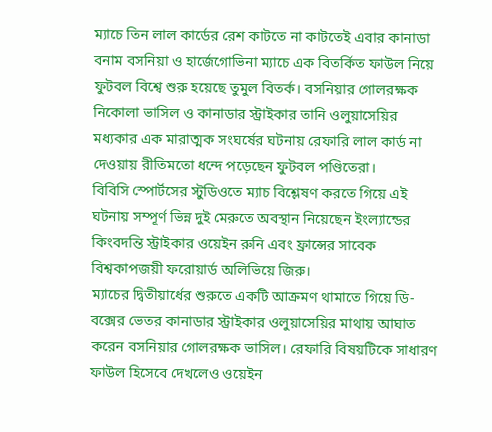ম্যাচে তিন লাল কার্ডের রেশ কাটতে না কাটতেই এবার কানাডা বনাম বসনিয়া ও হার্জেগোভিনা ম্যাচে এক বিতর্কিত ফাউল নিয়ে ফুটবল বিশ্বে শুরু হয়েছে তুমুল বিতর্ক। বসনিয়ার গোলরক্ষক নিকোলা ভাসিল ও কানাডার স্ট্রাইকার তানি ওলুয়াসেয়ির মধ্যকার এক মারাত্মক সংঘর্ষের ঘটনায় রেফারি লাল কার্ড না দেওয়ায় রীতিমতো ধন্দে পড়েছেন ফুটবল পণ্ডিতেরা।
বিবিসি স্পোর্টসের স্টুডিওতে ম্যাচ বিশ্লেষণ করতে গিয়ে এই ঘটনায় সম্পূর্ণ ভিন্ন দুই মেরুতে অবস্থান নিয়েছেন ইংল্যান্ডের কিংবদন্তি স্ট্রাইকার ওয়েইন রুনি এবং ফ্রান্সের সাবেক বিশ্বকাপজয়ী ফরোয়ার্ড অলিভিয়ে জিরু।
ম্যাচের দ্বিতীয়ার্ধের শুরুতে একটি আক্রমণ থামাতে গিয়ে ডি-বক্সের ভেতর কানাডার স্ট্রাইকার ওলুয়াসেয়ির মাথায় আঘাত করেন বসনিয়ার গোলরক্ষক ভাসিল। রেফারি বিষয়টিকে সাধারণ ফাউল হিসেবে দেখলেও ওয়েইন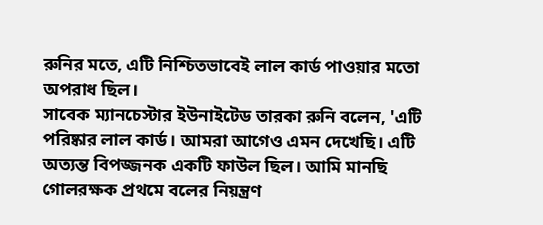রুনির মতে, এটি নিশ্চিতভাবেই লাল কার্ড পাওয়ার মতো অপরাধ ছিল।
সাবেক ম্যানচেস্টার ইউনাইটেড তারকা রুনি বলেন, 'এটি পরিষ্কার লাল কার্ড। আমরা আগেও এমন দেখেছি। এটি অত্যন্ত বিপজ্জনক একটি ফাউল ছিল। আমি মানছি গোলরক্ষক প্রথমে বলের নিয়ন্ত্রণ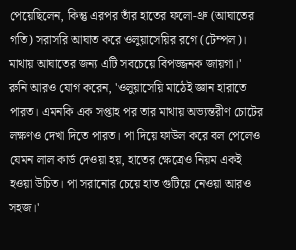পেয়েছিলেন, কিন্তু এরপর তাঁর হাতের ফলো-থ্রু (আঘাতের গতি) সরাসরি আঘাত করে ওলুয়াসেয়ির রগে (টেম্পল)। মাথায় আঘাতের জন্য এটি সবচেয়ে বিপজ্জনক জায়গা।'
রুনি আরও যোগ করেন, 'ওলুয়াসেয়ি মাঠেই জ্ঞান হারাতে পারত। এমনকি এক সপ্তাহ পর তার মাথায় অভ্যন্তরীণ চোটের লক্ষণও দেখা দিতে পারত। পা দিয়ে ফাউল করে বল পেলেও যেমন লাল কার্ড দেওয়া হয়, হাতের ক্ষেত্রেও নিয়ম একই হওয়া উচিত। পা সরানোর চেয়ে হাত গুটিয়ে নেওয়া আরও সহজ।'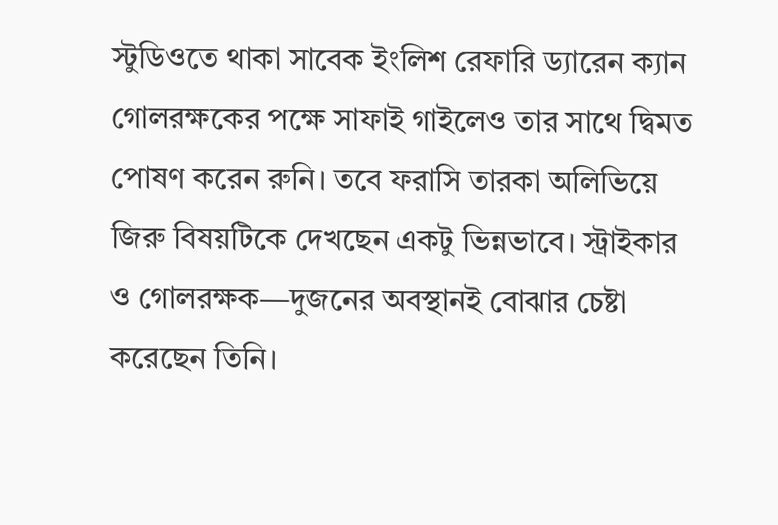স্টুডিওতে থাকা সাবেক ইংলিশ রেফারি ড্যারেন ক্যান গোলরক্ষকের পক্ষে সাফাই গাইলেও তার সাথে দ্বিমত পোষণ করেন রুনি। তবে ফরাসি তারকা অলিভিয়ে জিরু বিষয়টিকে দেখছেন একটু ভিন্নভাবে। স্ট্রাইকার ও গোলরক্ষক—দুজনের অবস্থানই বোঝার চেষ্টা করেছেন তিনি।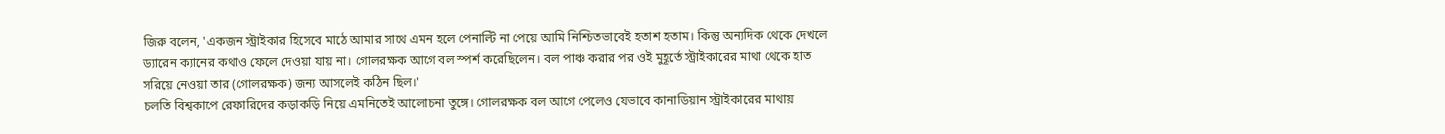জিরু বলেন, 'একজন স্ট্রাইকার হিসেবে মাঠে আমার সাথে এমন হলে পেনাল্টি না পেয়ে আমি নিশ্চিতভাবেই হতাশ হতাম। কিন্তু অন্যদিক থেকে দেখলে ড্যারেন ক্যানের কথাও ফেলে দেওয়া যায় না। গোলরক্ষক আগে বল স্পর্শ করেছিলেন। বল পাঞ্চ করার পর ওই মুহূর্তে স্ট্রাইকারের মাথা থেকে হাত সরিয়ে নেওয়া তার (গোলরক্ষক) জন্য আসলেই কঠিন ছিল।'
চলতি বিশ্বকাপে রেফারিদের কড়াকড়ি নিয়ে এমনিতেই আলোচনা তুঙ্গে। গোলরক্ষক বল আগে পেলেও যেভাবে কানাডিয়ান স্ট্রাইকারের মাথায়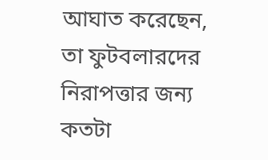আঘাত করেছেন, তা ফুটবলারদের নিরাপত্তার জন্য কতটা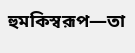হুমকিস্বরূপ—তা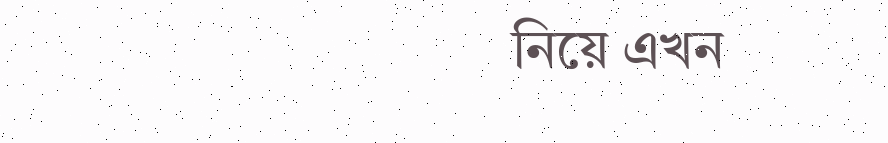নিয়ে এখন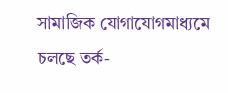সামাজিক যোগাযোগমাধ্যমে চলছে তর্ক-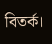বিতর্ক।